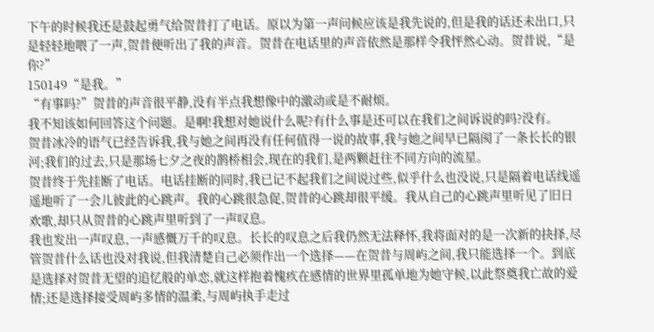下午的时候我还是鼓起勇气给贺昔打了电话。原以为第一声问候应该是我先说的,但是我的话还未出口,只是轻轻地喂了一声,贺昔便听出了我的声音。贺昔在电话里的声音依然是那样令我怦然心动。贺昔说,“是你?”
150149“是我。”
“有事吗?”贺昔的声音很平静,没有半点我想像中的激动或是不耐烦。
我不知该如何回答这个问题。是啊!我想对她说什么呢?有什么事是还可以在我们之间诉说的吗?没有。
贺昔冰冷的语气已经告诉我,我与她之间再没有任何值得一说的故事,我与她之间早已隔阂了一条长长的银河;我们的过去,只是那场七夕之夜的鹊桥相会,现在的我们,是两颗赶往不同方向的流星。
贺昔终于先挂断了电话。电话挂断的同时,我已记不起我们之间说过些,似乎什么也没说,只是隔着电话线遥遥地听了一会儿彼此的心跳声。我的心跳很急促,贺昔的心跳却很平缓。我从自己的心跳声里听见了旧日欢歌,却只从贺昔的心跳声里听到了一声叹息。
我也发出一声叹息,一声感慨万千的叹息。长长的叹息之后我仍然无法释怀,我将面对的是一次新的抉择,尽管贺昔什么话也没对我说,但我清楚自己必须作出一个选择——在贺昔与周屿之间,我只能选择一个。到底是选择对贺昔无望的追忆般的单恋,就这样抱着愧疚在感情的世界里孤单地为她守候,以此祭奠我亡故的爱情;还是选择接受周屿多情的温柔,与周屿执手走过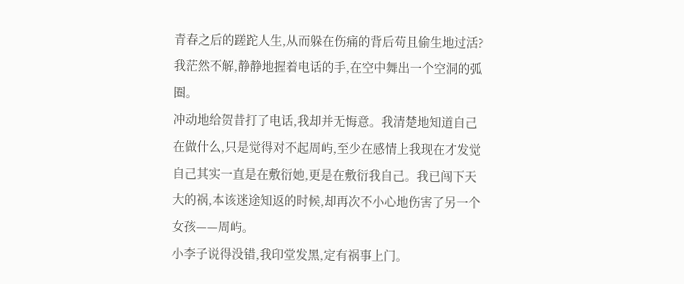青春之后的蹉跎人生,从而躲在伤痛的背后苟且偷生地过活?我茫然不解,静静地握着电话的手,在空中舞出一个空洞的弧圈。
冲动地给贺昔打了电话,我却并无悔意。我清楚地知道自己在做什么,只是觉得对不起周屿,至少在感情上我现在才发觉自己其实一直是在敷衍她,更是在敷衍我自己。我已闯下天大的祸,本该迷途知返的时候,却再次不小心地伤害了另一个女孩——周屿。
小李子说得没错,我印堂发黑,定有祸事上门。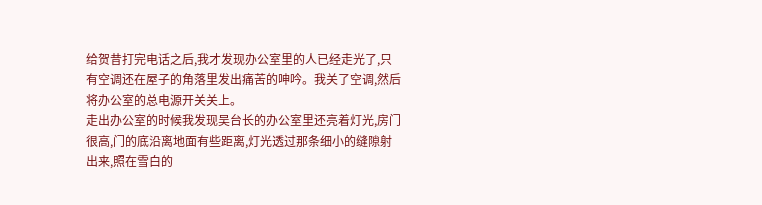给贺昔打完电话之后,我才发现办公室里的人已经走光了,只有空调还在屋子的角落里发出痛苦的呻吟。我关了空调,然后将办公室的总电源开关关上。
走出办公室的时候我发现吴台长的办公室里还亮着灯光,房门很高,门的底沿离地面有些距离,灯光透过那条细小的缝隙射出来,照在雪白的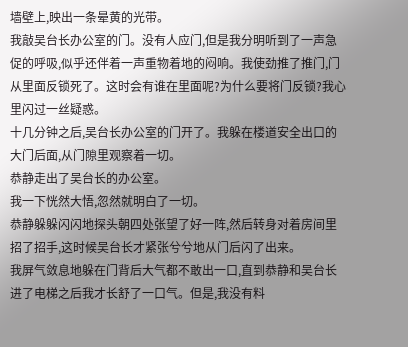墙壁上,映出一条晕黄的光带。
我敲吴台长办公室的门。没有人应门,但是我分明听到了一声急促的呼吸,似乎还伴着一声重物着地的闷响。我使劲推了推门,门从里面反锁死了。这时会有谁在里面呢?为什么要将门反锁?我心里闪过一丝疑惑。
十几分钟之后,吴台长办公室的门开了。我躲在楼道安全出口的大门后面,从门隙里观察着一切。
恭静走出了吴台长的办公室。
我一下恍然大悟,忽然就明白了一切。
恭静躲躲闪闪地探头朝四处张望了好一阵,然后转身对着房间里招了招手,这时候吴台长才紧张兮兮地从门后闪了出来。
我屏气敛息地躲在门背后大气都不敢出一口,直到恭静和吴台长进了电梯之后我才长舒了一口气。但是,我没有料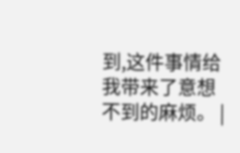到,这件事情给我带来了意想不到的麻烦。 |